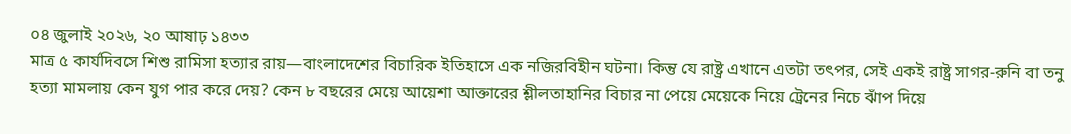০৪ জুলাই ২০২৬, ২০ আষাঢ় ১৪৩৩
মাত্র ৫ কার্যদিবসে শিশু রামিসা হত্যার রায়—বাংলাদেশের বিচারিক ইতিহাসে এক নজিরবিহীন ঘটনা। কিন্তু যে রাষ্ট্র এখানে এতটা তৎপর, সেই একই রাষ্ট্র সাগর-রুনি বা তনু হত্যা মামলায় কেন যুগ পার করে দেয়? কেন ৮ বছরের মেয়ে আয়েশা আক্তারের শ্লীলতাহানির বিচার না পেয়ে মেয়েকে নিয়ে ট্রেনের নিচে ঝাঁপ দিয়ে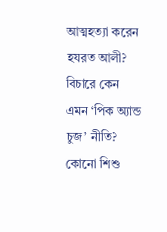আত্মহত্যা করেন হযরত আলী? বিচারে কেন এমন ‘পিক অ্যান্ড চুজ’ নীতি?
কোনো শিশু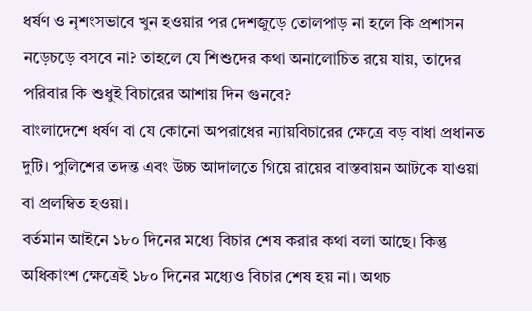ধর্ষণ ও নৃশংসভাবে খুন হওয়ার পর দেশজুড়ে তোলপাড় না হলে কি প্রশাসন নড়েচড়ে বসবে না? তাহলে যে শিশুদের কথা অনালোচিত রয়ে যায়, তাদের পরিবার কি শুধুই বিচারের আশায় দিন গুনবে?
বাংলাদেশে ধর্ষণ বা যে কোনো অপরাধের ন্যায়বিচারের ক্ষেত্রে বড় বাধা প্রধানত দুটি। পুলিশের তদন্ত এবং উচ্চ আদালতে গিয়ে রায়ের বাস্তবায়ন আটকে যাওয়া বা প্রলম্বিত হওয়া।
বর্তমান আইনে ১৮০ দিনের মধ্যে বিচার শেষ করার কথা বলা আছে। কিন্তু অধিকাংশ ক্ষেত্রেই ১৮০ দিনের মধ্যেও বিচার শেষ হয় না। অথচ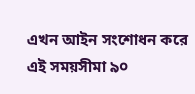এখন আইন সংশোধন করে এই সময়সীমা ৯০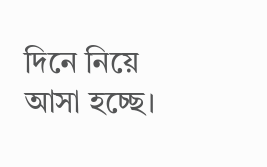দিনে নিয়ে আসা হচ্ছে।